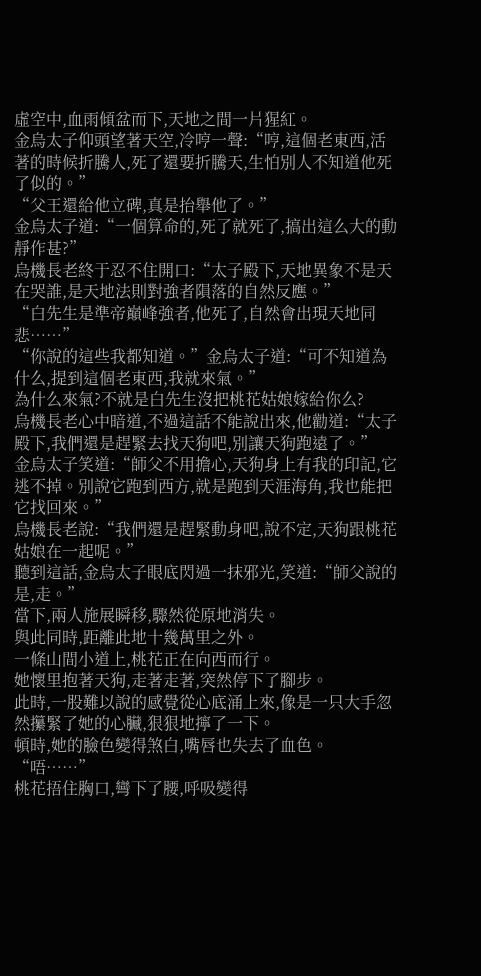虛空中,血雨傾盆而下,天地之間一片猩紅。
金烏太子仰頭望著天空,冷哼一聲:“哼,這個老東西,活著的時候折騰人,死了還要折騰天,生怕別人不知道他死了似的。”
“父王還給他立碑,真是抬舉他了。”
金烏太子道:“一個算命的,死了就死了,搞出這么大的動靜作甚?”
烏機長老終于忍不住開口:“太子殿下,天地異象不是天在哭誰,是天地法則對強者隕落的自然反應。”
“白先生是準帝巔峰強者,他死了,自然會出現天地同悲……”
“你說的這些我都知道。”金烏太子道:“可不知道為什么,提到這個老東西,我就來氣。”
為什么來氣?不就是白先生沒把桃花姑娘嫁給你么?
烏機長老心中暗道,不過這話不能說出來,他勸道:“太子殿下,我們還是趕緊去找天狗吧,別讓天狗跑遠了。”
金烏太子笑道:“師父不用擔心,天狗身上有我的印記,它逃不掉。別說它跑到西方,就是跑到天涯海角,我也能把它找回來。”
烏機長老說:“我們還是趕緊動身吧,說不定,天狗跟桃花姑娘在一起呢。”
聽到這話,金烏太子眼底閃過一抹邪光,笑道:“師父說的是,走。”
當下,兩人施展瞬移,驟然從原地消失。
與此同時,距離此地十幾萬里之外。
一條山間小道上,桃花正在向西而行。
她懷里抱著天狗,走著走著,突然停下了腳步。
此時,一股難以說的感覺從心底涌上來,像是一只大手忽然攥緊了她的心臟,狠狠地擰了一下。
頓時,她的臉色變得煞白,嘴唇也失去了血色。
“唔……”
桃花捂住胸口,彎下了腰,呼吸變得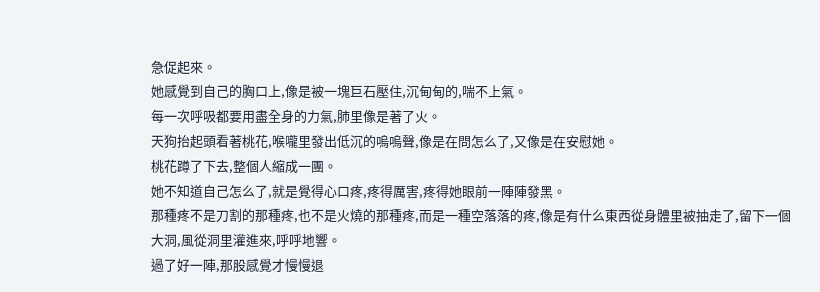急促起來。
她感覺到自己的胸口上,像是被一塊巨石壓住,沉甸甸的,喘不上氣。
每一次呼吸都要用盡全身的力氣,肺里像是著了火。
天狗抬起頭看著桃花,喉嚨里發出低沉的嗚嗚聲,像是在問怎么了,又像是在安慰她。
桃花蹲了下去,整個人縮成一團。
她不知道自己怎么了,就是覺得心口疼,疼得厲害,疼得她眼前一陣陣發黑。
那種疼不是刀割的那種疼,也不是火燒的那種疼,而是一種空落落的疼,像是有什么東西從身體里被抽走了,留下一個大洞,風從洞里灌進來,呼呼地響。
過了好一陣,那股感覺才慢慢退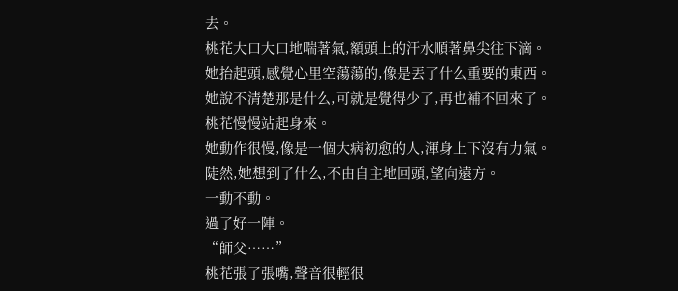去。
桃花大口大口地喘著氣,額頭上的汗水順著鼻尖往下滴。
她抬起頭,感覺心里空蕩蕩的,像是丟了什么重要的東西。
她說不清楚那是什么,可就是覺得少了,再也補不回來了。
桃花慢慢站起身來。
她動作很慢,像是一個大病初愈的人,渾身上下沒有力氣。
陡然,她想到了什么,不由自主地回頭,望向遠方。
一動不動。
過了好一陣。
“師父……”
桃花張了張嘴,聲音很輕很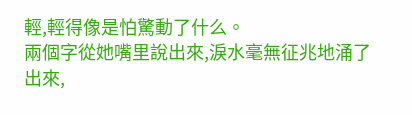輕,輕得像是怕驚動了什么。
兩個字從她嘴里說出來,淚水毫無征兆地涌了出來,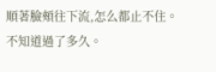順著臉頰往下流,怎么都止不住。
不知道過了多久。